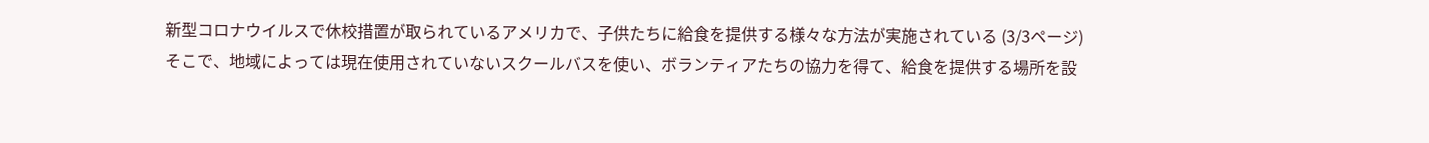新型コロナウイルスで休校措置が取られているアメリカで、子供たちに給食を提供する様々な方法が実施されている (3/3ページ)
そこで、地域によっては現在使用されていないスクールバスを使い、ボランティアたちの協力を得て、給食を提供する場所を設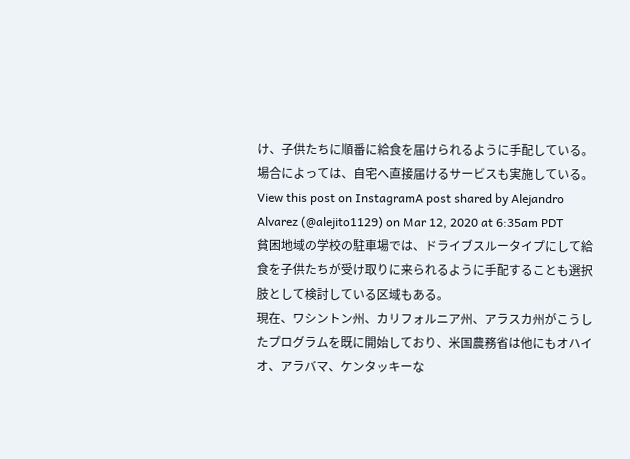け、子供たちに順番に給食を届けられるように手配している。場合によっては、自宅へ直接届けるサービスも実施している。
View this post on InstagramA post shared by Alejandro Alvarez (@alejito1129) on Mar 12, 2020 at 6:35am PDT
貧困地域の学校の駐車場では、ドライブスルータイプにして給食を子供たちが受け取りに来られるように手配することも選択肢として検討している区域もある。
現在、ワシントン州、カリフォルニア州、アラスカ州がこうしたプログラムを既に開始しており、米国農務省は他にもオハイオ、アラバマ、ケンタッキーな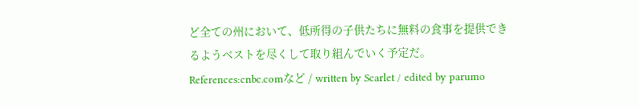ど全ての州において、低所得の子供たちに無料の食事を提供できるようベストを尽くして取り組んでいく予定だ。
References:cnbc.comなど / written by Scarlet / edited by parumo